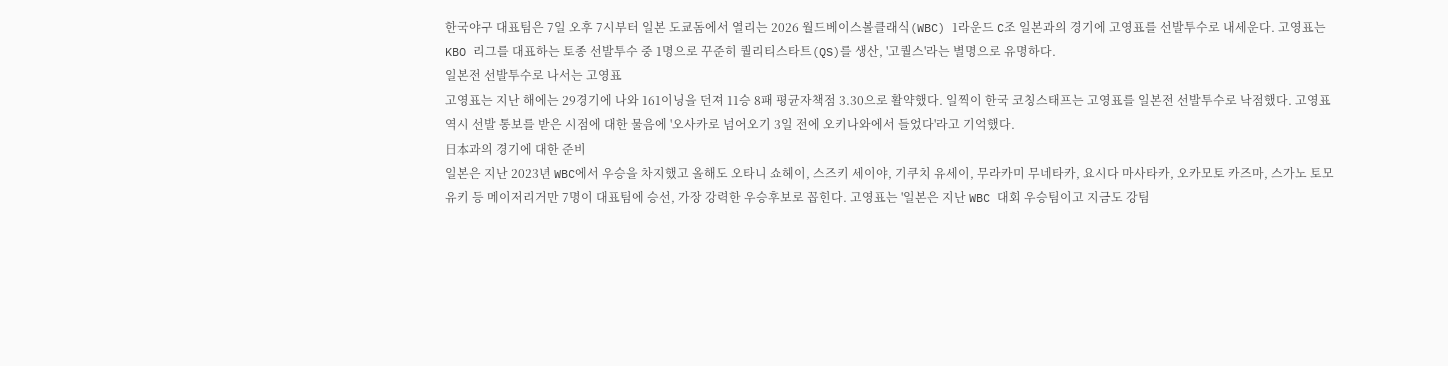한국야구 대표팀은 7일 오후 7시부터 일본 도쿄돔에서 열리는 2026 월드베이스볼클래식(WBC) 1라운드 C조 일본과의 경기에 고영표를 선발투수로 내세운다. 고영표는 KBO 리그를 대표하는 토종 선발투수 중 1명으로 꾸준히 퀄리티스타트(QS)를 생산, '고퀄스'라는 별명으로 유명하다.
일본전 선발투수로 나서는 고영표
고영표는 지난 해에는 29경기에 나와 161이닝을 던져 11승 8패 평균자책점 3.30으로 활약했다. 일찍이 한국 코칭스태프는 고영표를 일본전 선발투수로 낙점했다. 고영표 역시 선발 통보를 받은 시점에 대한 물음에 '오사카로 넘어오기 3일 전에 오키나와에서 들었다'라고 기억했다.
日本과의 경기에 대한 준비
일본은 지난 2023년 WBC에서 우승을 차지했고 올해도 오타니 쇼헤이, 스즈키 세이야, 기쿠치 유세이, 무라카미 무네타카, 요시다 마사타카, 오카모토 카즈마, 스가노 토모유키 등 메이저리거만 7명이 대표팀에 승선, 가장 강력한 우승후보로 꼽힌다. 고영표는 '일본은 지난 WBC 대회 우승팀이고 지금도 강팀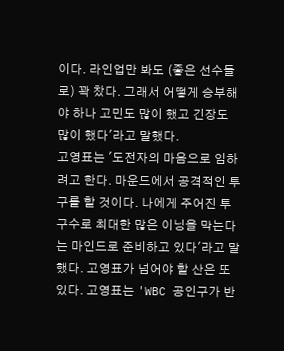이다. 라인업만 봐도 (좋은 선수들로) 꽉 찼다. 그래서 어떻게 승부해야 하나 고민도 많이 했고 긴장도 많이 했다'라고 말했다.
고영표는 '도전자의 마음으로 임하려고 한다. 마운드에서 공격적인 투구를 할 것이다. 나에게 주어진 투구수로 최대한 많은 이닝을 막는다는 마인드로 준비하고 있다'라고 말했다. 고영표가 넘어야 할 산은 또 있다. 고영표는 'WBC 공인구가 반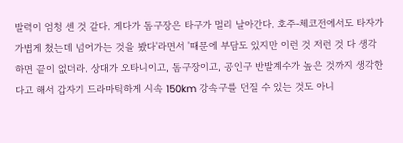발력이 엄청 센 것 같다. 게다가 돔구장은 타구가 멀리 날아간다. 호주-체코전에서도 타자가 가볍게 쳤는데 넘어가는 것을 봤다'라면서 '때문에 부담도 있지만 이런 것 저런 것 다 생각하면 끝이 없더라. 상대가 오타니이고, 돔구장이고, 공인구 반발계수가 높은 것까지 생각한다고 해서 갑자기 드라마틱하게 시속 150km 강속구를 던질 수 있는 것도 아니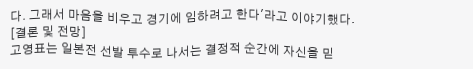다. 그래서 마음을 비우고 경기에 임하려고 한다'라고 이야기했다.
[결론 및 전망]
고영표는 일본전 선발 투수로 나서는 결정적 순간에 자신을 믿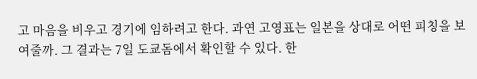고 마음을 비우고 경기에 임하려고 한다. 과연 고영표는 일본을 상대로 어떤 피칭을 보여줄까. 그 결과는 7일 도쿄돔에서 확인할 수 있다. 한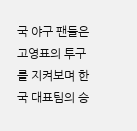국 야구 팬들은 고영표의 투구를 지켜보며 한국 대표팀의 승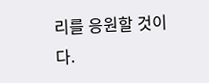리를 응원할 것이다.